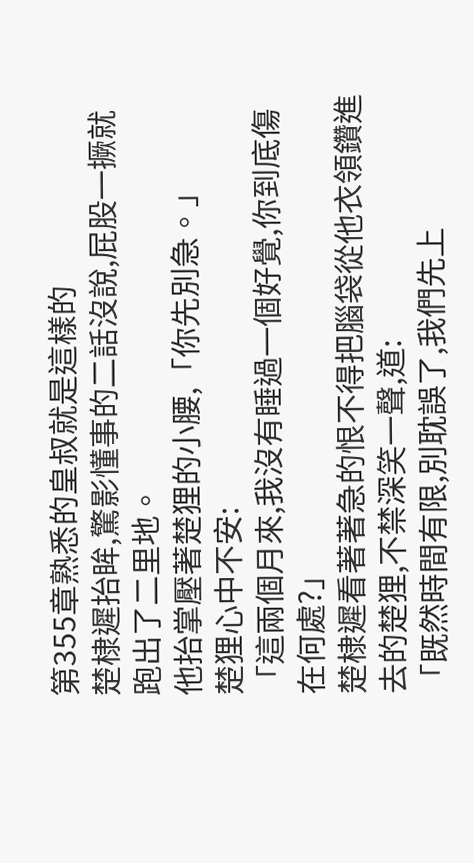第355章熟悉的皇叔就是這樣的
楚棣遲抬眸,驚影懂事的二話沒說,屁股一撅就跑出了二里地。
他抬掌壓著楚狸的小腰,「你先別急。」
楚狸心中不安:
「這兩個月來,我沒有睡過一個好覺,你到底傷在何處?」
楚棣遲看著著急的恨不得把腦袋從他衣領鑽進去的楚狸,不禁深笑一聲,道:
「既然時間有限,別耽誤了,我們先上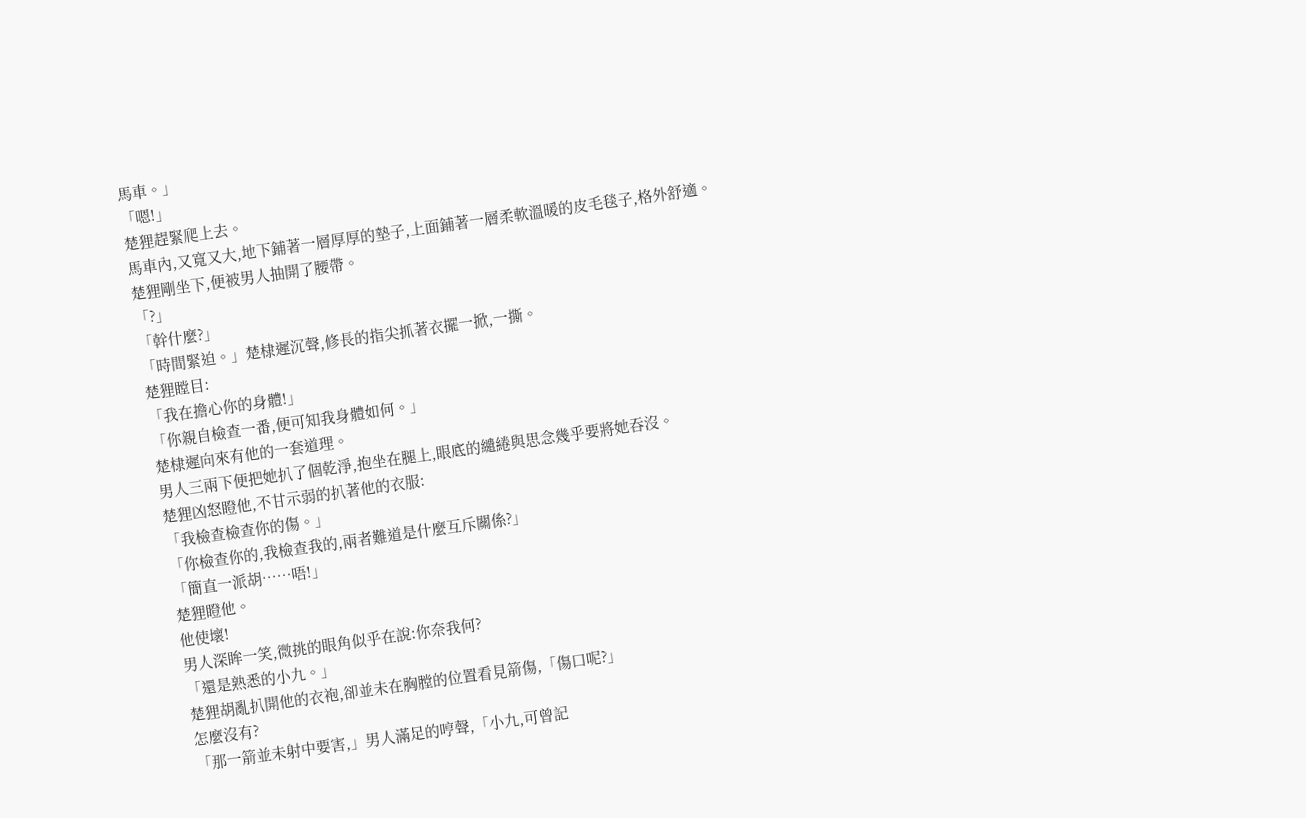馬車。」
「嗯!」
楚狸趕緊爬上去。
馬車內,又寬又大,地下鋪著一層厚厚的墊子,上面鋪著一層柔軟溫暖的皮毛毯子,格外舒適。
楚狸剛坐下,便被男人抽開了腰帶。
「?」
「幹什麼?」
「時間緊迫。」楚棣遲沉聲,修長的指尖抓著衣擺一掀,一撕。
楚狸瞠目:
「我在擔心你的身體!」
「你親自檢查一番,便可知我身體如何。」
楚棣遲向來有他的一套道理。
男人三兩下便把她扒了個乾淨,抱坐在腿上,眼底的繾綣與思念幾乎要將她吞沒。
楚狸凶怒瞪他,不甘示弱的扒著他的衣服:
「我檢查檢查你的傷。」
「你檢查你的,我檢查我的,兩者難道是什麼互斥關係?」
「簡直一派胡……唔!」
楚狸瞪他。
他使壞!
男人深眸一笑,微挑的眼角似乎在說:你奈我何?
「還是熟悉的小九。」
楚狸胡亂扒開他的衣袍,卻並未在胸膛的位置看見箭傷,「傷口呢?」
怎麼沒有?
「那一箭並未射中要害,」男人滿足的哼聲,「小九,可曾記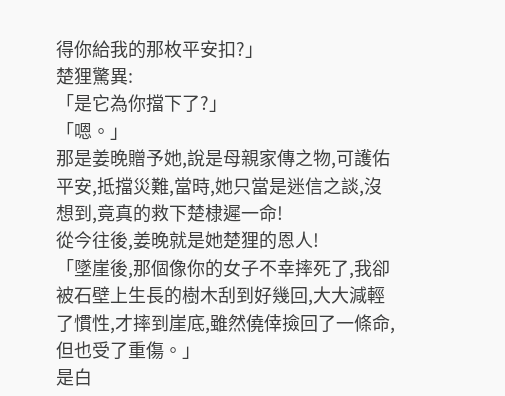得你給我的那枚平安扣?」
楚狸驚異:
「是它為你擋下了?」
「嗯。」
那是姜晚贈予她,說是母親家傳之物,可護佑平安,抵擋災難,當時,她只當是迷信之談,沒想到,竟真的救下楚棣遲一命!
從今往後,姜晚就是她楚狸的恩人!
「墜崖後,那個像你的女子不幸摔死了,我卻被石壁上生長的樹木刮到好幾回,大大減輕了慣性,才摔到崖底,雖然僥倖撿回了一條命,但也受了重傷。」
是白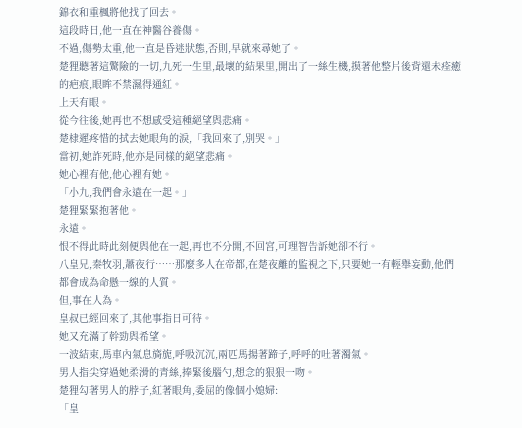錦衣和重楓將他找了回去。
這段時日,他一直在神醫谷養傷。
不過,傷勢太重,他一直是昏迷狀態,否則,早就來尋她了。
楚狸聽著這驚險的一切,九死一生里,最壞的結果里,開出了一絲生機,摸著他整片後背還未痊癒的疤痕,眼眸不禁濕得通紅。
上天有眼。
從今往後,她再也不想感受這種絕望與悲痛。
楚棣遲疼惜的拭去她眼角的淚,「我回來了,別哭。」
當初,她詐死時,他亦是同樣的絕望悲痛。
她心裡有他,他心裡有她。
「小九,我們會永遠在一起。」
楚狸緊緊抱著他。
永遠。
恨不得此時此刻便與他在一起,再也不分開,不回宮,可理智告訴她卻不行。
八皇兄,秦牧羽,蕭夜行……那麼多人在帝都,在楚夜離的監視之下,只要她一有輕舉妄動,他們都會成為命懸一線的人質。
但,事在人為。
皇叔已經回來了,其他事指日可待。
她又充滿了幹勁與希望。
一波結束,馬車內氣息旖旎,呼吸沉沉,兩匹馬揚著蹄子,呼呼的吐著濁氣。
男人指尖穿過她柔滑的青絲,捧緊後腦勺,想念的狠狠一吻。
楚狸勾著男人的脖子,紅著眼角,委屈的像個小媳婦:
「皇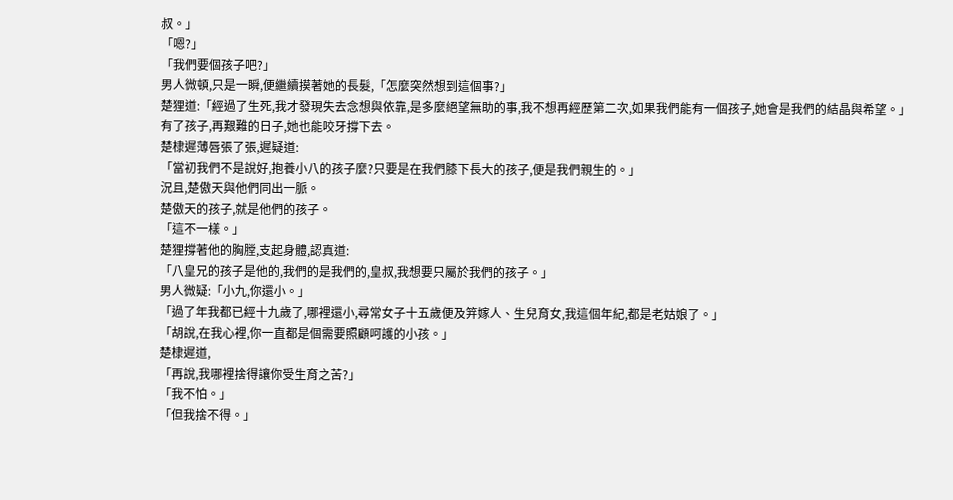叔。」
「嗯?」
「我們要個孩子吧?」
男人微頓,只是一瞬,便繼續摸著她的長髮,「怎麼突然想到這個事?」
楚狸道:「經過了生死,我才發現失去念想與依靠,是多麼絕望無助的事,我不想再經歷第二次,如果我們能有一個孩子,她會是我們的結晶與希望。」
有了孩子,再艱難的日子,她也能咬牙撐下去。
楚棣遲薄唇張了張,遲疑道:
「當初我們不是說好,抱養小八的孩子麼?只要是在我們膝下長大的孩子,便是我們親生的。」
況且,楚傲天與他們同出一脈。
楚傲天的孩子,就是他們的孩子。
「這不一樣。」
楚狸撐著他的胸膛,支起身體,認真道:
「八皇兄的孩子是他的,我們的是我們的,皇叔,我想要只屬於我們的孩子。」
男人微疑:「小九,你還小。」
「過了年我都已經十九歲了,哪裡還小,尋常女子十五歲便及笄嫁人、生兒育女,我這個年紀,都是老姑娘了。」
「胡說,在我心裡,你一直都是個需要照顧呵護的小孩。」
楚棣遲道,
「再說,我哪裡捨得讓你受生育之苦?」
「我不怕。」
「但我捨不得。」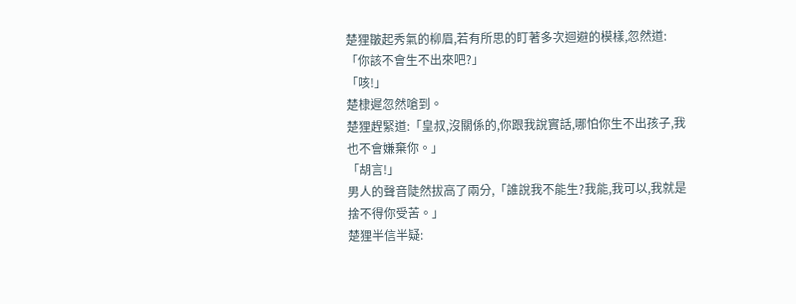楚狸皺起秀氣的柳眉,若有所思的盯著多次迴避的模樣,忽然道:「你該不會生不出來吧?」
「咳!」
楚棣遲忽然嗆到。
楚狸趕緊道:「皇叔,沒關係的,你跟我說實話,哪怕你生不出孩子,我也不會嫌棄你。」
「胡言!」
男人的聲音陡然拔高了兩分,「誰說我不能生?我能,我可以,我就是捨不得你受苦。」
楚狸半信半疑: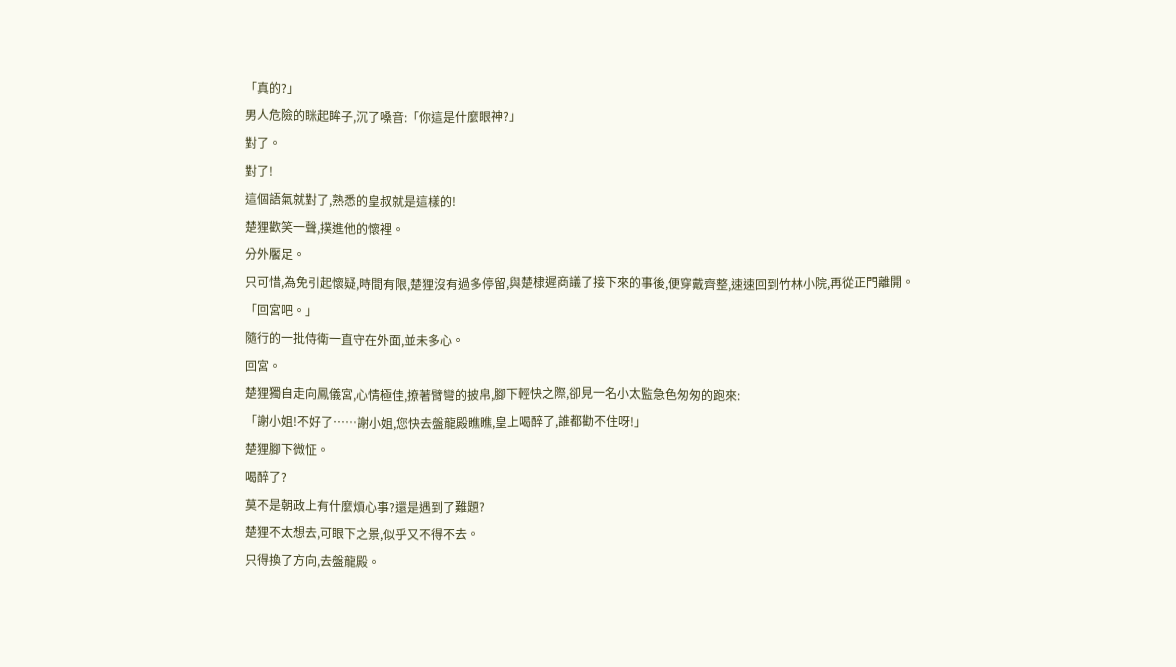「真的?」
男人危險的眯起眸子,沉了嗓音:「你這是什麼眼神?」
對了。
對了!
這個語氣就對了,熟悉的皇叔就是這樣的!
楚狸歡笑一聲,撲進他的懷裡。
分外饜足。
只可惜,為免引起懷疑,時間有限,楚狸沒有過多停留,與楚棣遲商議了接下來的事後,便穿戴齊整,速速回到竹林小院,再從正門離開。
「回宮吧。」
隨行的一批侍衛一直守在外面,並未多心。
回宮。
楚狸獨自走向鳳儀宮,心情極佳,撩著臂彎的披帛,腳下輕快之際,卻見一名小太監急色匆匆的跑來:
「謝小姐!不好了……謝小姐,您快去盤龍殿瞧瞧,皇上喝醉了,誰都勸不住呀!」
楚狸腳下微怔。
喝醉了?
莫不是朝政上有什麼煩心事?還是遇到了難題?
楚狸不太想去,可眼下之景,似乎又不得不去。
只得換了方向,去盤龍殿。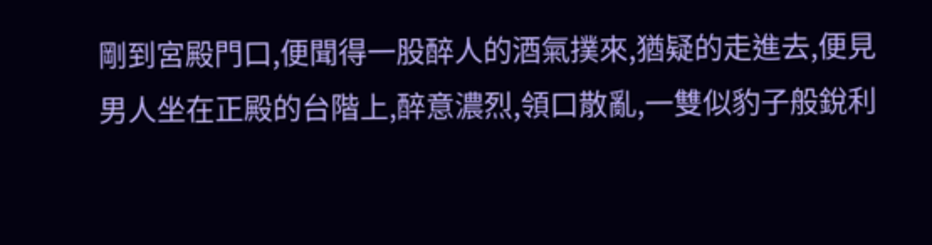剛到宮殿門口,便聞得一股醉人的酒氣撲來,猶疑的走進去,便見男人坐在正殿的台階上,醉意濃烈,領口散亂,一雙似豹子般銳利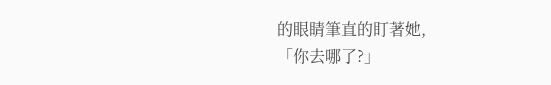的眼睛筆直的盯著她,
「你去哪了?」